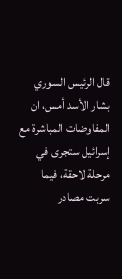قال الرئيس السوري بشار الأسد أمس، ان المفاوضات المباشرة مع إسرائيل ستجرى في مرحلة لاحقة، فيما سربت مصادر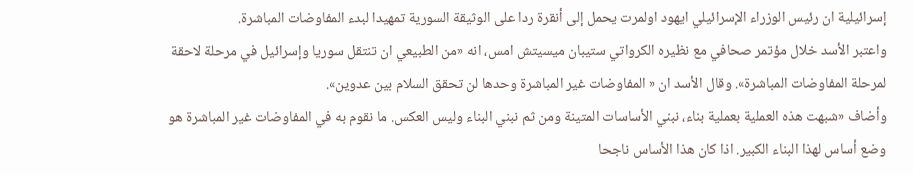إسرائيلية ان رئيس الوزراء الإسرائيلي ايهود اولمرت يحمل إلى أنقرة ردا على الوثيقة السورية تمهيدا لبدء المفاوضات المباشرة.
واعتبر الأسد خلال مؤتمر صحافي مع نظيره الكرواتي ستيبان ميسيتش امس، انه «من الطبيعي ان تنتقل سوريا وإسرائيل في مرحلة لاحقة لمرحلة المفاوضات المباشرة». وقال الأسد ان « المفاوضات غير المباشرة وحدها لن تحقق السلام بين عدوين».
وأضاف «شبهت هذه العملية بعملية بناء، نبني الأساسات المتينة ومن ثم نبني البناء وليس العكس. ما نقوم به في المفاوضات غير المباشرة هو وضع أساس لهذا البناء الكبير. اذا كان هذا الأساس ناجحا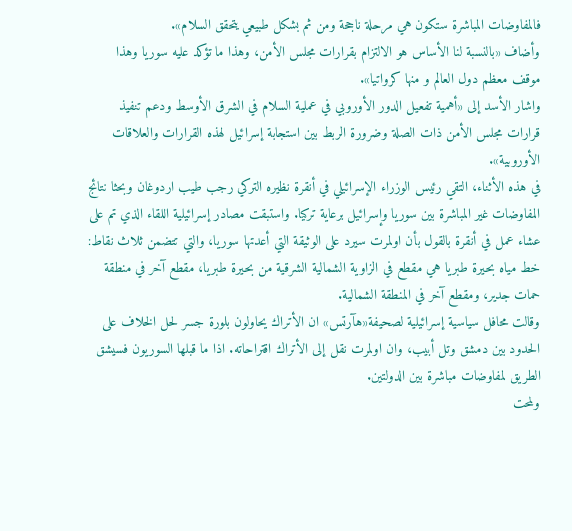فالمفاوضات المباشرة ستكون هي مرحلة ناجحة ومن ثم بشكل طبيعي يتحقق السلام».
وأضاف «بالنسبة لنا الأساس هو الالتزام بقرارات مجلس الأمن، وهذا ما تؤكد عليه سوريا وهذا موقف معظم دول العالم و منها كرواتيا».
واشار الأسد إلى «أهمية تفعيل الدور الأوروبي في عملية السلام في الشرق الأوسط ودعم تنفيذ قرارات مجلس الأمن ذات الصلة وضرورة الربط بين استجابة إسرائيل لهذه القرارات والعلاقات الأوروبية».
في هذه الأثناء، التقي رئيس الوزراء الإسرائيلي في أنقرة نظيره التركي رجب طيب اردوغان وبحثا نتائج المفاوضات غير المباشرة بين سوريا وإسرائيل برعاية تركيا. واستبقت مصادر إسرائيلية اللقاء الذي تم على عشاء عمل في أنقرة بالقول بأن اولمرت سيرد على الوثيقة التي أعدتها سوريا، والتي تتضمن ثلاث نقاط: خط مياه بحيرة طبريا هي مقطع في الزاوية الشمالية الشرقية من بحيرة طبريا، مقطع آخر في منطقة حمات جدير، ومقطع آخر في المنطقة الشمالية.
وقالت محافل سياسية إسرائيلية لصحيفة«هآرتس» ان الأتراك يحاولون بلورة جسر لحل الخلاف على الحدود بين دمشق وتل أبيب، وان اولمرت نقل إلى الأتراك اقتراحاته. اذا ما قبلها السوريون فسيشق الطريق لمفاوضات مباشرة بين الدولتين.
ولمحت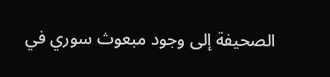الصحيفة إلى وجود مبعوث سوري في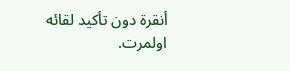أنقرة دون تأكيد لقائه اولمرت.